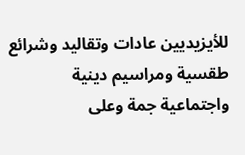للأيزيديين عادات وتقاليد وشرائع طقسية ومراسيم دينية واجتماعية جمة وعلى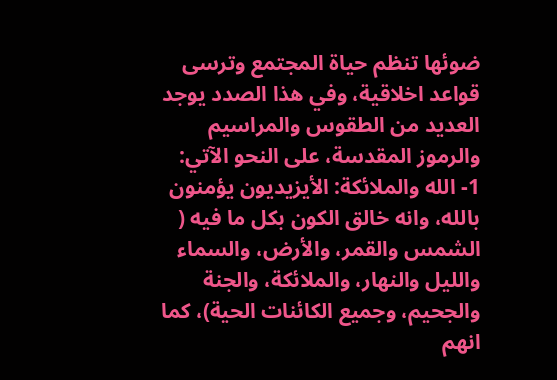ضوئها تنظم حياة المجتمع وترسى قواعد اخلاقية، وفي هذا الصدد يوجد العديد من الطقوس والمراسيم والرموز المقدسة، على النحو الآتي:
1- الله والملائكة: الأيزيديون يؤمنون بالله، وانه خالق الكون بكل ما فيه ( الشمس والقمر، والأرض، والسماء والليل والنهار، والملائكة، والجنة والجحيم، وجميع الكائنات الحية)، كما انهم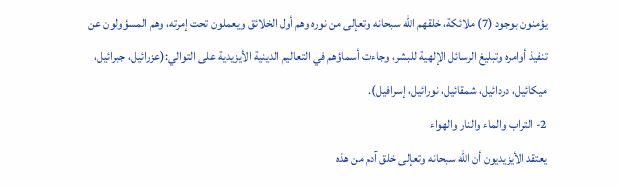يؤمنون بوجود (7) ملائكة، خلقهم الله سبحانه وتعإلى من نوره وهم أول الخلائق ويعملون تحت إمرته، وهم المسؤولون عن تنفيذ أوامره وتبليغ الرسائل الإلهية للبشر، وجاءت أسماؤهم في التعاليم الدينية الأيزيدية على التوالي:(عزرائيل، جبرائیل، میکائیل، دردائیل، شمقائیل، نورائيل، إسرافيل).
2- التراب والماء والنار والهواء
يعتقد الأيزيديون أن الله سبحانه وتعإلى خلق آدم من هذه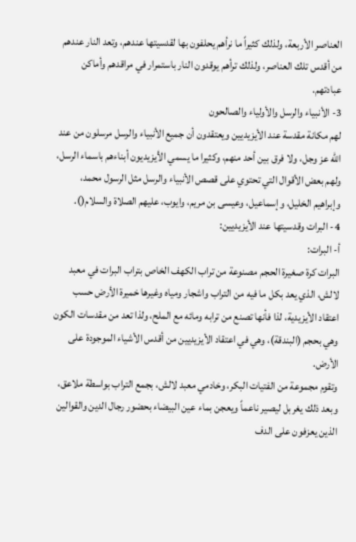العناصر الأربعة، ولذلك كثيراً ما نرأهم يحلفون بها لقدسيتها عندهم، وتعد النار عندهم من أقدس تلك العناصر، ولذلك ترأهم يوقدون النار باستمرار في مراقدهم وأماكن عبادتهم.
3- الأنبياء والرسل والأولياء والصالحون
لهم مكانة مقدسة عند الأيزيديين ويعتقدون أن جميع الأنبياء والرسل مرسلون من عند الله عز وجل، ولا فرق بين أحد منهم، وكثيرا ما يسمي الأيزيديون أبناءهم باسماء الرسل، ولهم بعض الأقوال التي تحتوي على قصص الأنبياء والرسل مثل الرسول محمد، وإبراهيم الخليل، وإسماعيل، وعيسى بن مريم، وايوب، عليهم الصلاة والسلام().
4- البرات وقدسيتها عند الأيزيديين:
أ- البرات:
البرات كرة صغيرة الحجم مصنوعة من تراب الكهف الخاص بتراب البرات في معبد لالش، الذي يعد بكل ما فيه من التراب واشجار ومياه وغيرها خميرة الأرض حسب اعتقاد الأيزيدية، لذا فأنها تصنع من ترابه ومائه مع الملح، ولذا تعد من مقدسات الكون وهي بحجم (البندقة)، وهي في اعتقاد الأيزيديين من أقدس الأشياء الموجودة على الأرض.
وتقوم مجموعة من الفتيات البكر، وخادمي معبد لالش، بجمع التراب بواسطة ملاعق، وبعد ذلك يغربل ليصير ناعماً ويعجن بماء عين البيضاء بحضور رجال الدين والقوالين الذين يعزفون على الدف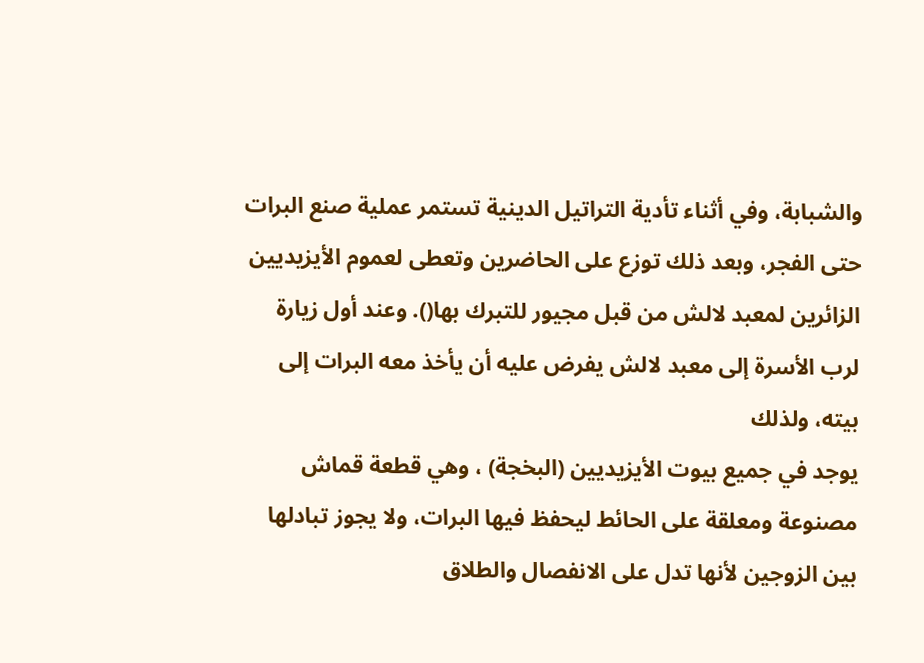والشبابة، وفي أثناء تأدية التراتيل الدينية تستمر عملية صنع البرات حتى الفجر، وبعد ذلك توزع على الحاضرين وتعطى لعموم الأيزيديين الزائرين لمعبد لالش من قبل مجيور للتبرك بها(). وعند أول زيارة لرب الأسرة إلى معبد لالش يفرض عليه أن يأخذ معه البرات إلى بيته، ولذلك
يوجد في جميع بيوت الأيزيديين (البخجة) ، وهي قطعة قماش مصنوعة ومعلقة على الحائط ليحفظ فيها البرات، ولا يجوز تبادلها بين الزوجين لأنها تدل على الانفصال والطلاق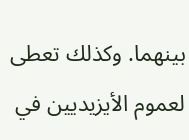بينهما. وكذلك تعطى لعموم الأيزيديين في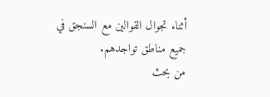أثناء تجوال القوالين مع السنجق في جميع مناطق تواجدهم.
من بحث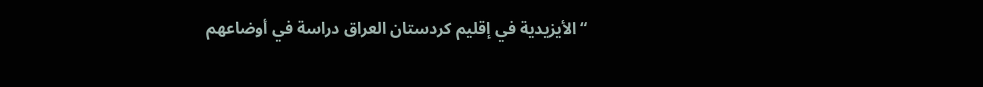“الأيزيدية في إقليم كردستان العراق دراسة في أوضاعهم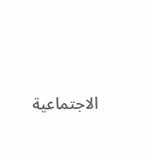الاجتماعية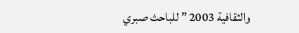والثقافية 2003 ” للباحث صبري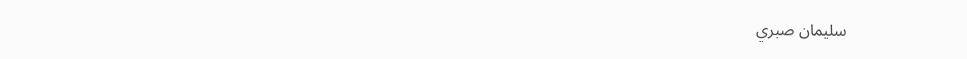سليمان صبري